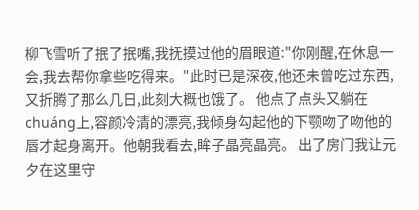柳飞雪听了抿了抿嘴,我抚摸过他的眉眼道:"你刚醒,在休息一会,我去帮你拿些吃得来。"此时已是深夜,他还未曾吃过东西,又折腾了那么几日,此刻大概也饿了。 他点了点头又躺在chuáng上,容颜冷清的漂亮,我倾身勾起他的下颚吻了吻他的唇才起身离开。他朝我看去,眸子晶亮晶亮。 出了房门我让元夕在这里守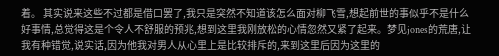着。 其实说来这些不过都是借口罢了,我只是突然不知道该怎么面对柳飞雪,想起前世的事似乎不是什么好事情,总觉得这是个令人不舒服的预兆,想到这里我刚放松的心情忽然又紧了起来。梦见jones的荒唐,让我有种错觉,说实话,因为他我对男人从心里上是比较排斥的,来到这里后因为这里的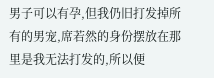男子可以有孕,但我仍旧打发掉所有的男宠,席若然的身份摆放在那里是我无法打发的,所以便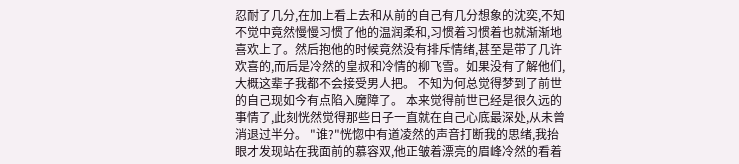忍耐了几分,在加上看上去和从前的自己有几分想象的沈奕,不知不觉中竟然慢慢习惯了他的温润柔和,习惯着习惯着也就渐渐地喜欢上了。然后抱他的时候竟然没有排斥情绪,甚至是带了几许欢喜的,而后是冷然的皇叔和冷情的柳飞雪。如果没有了解他们,大概这辈子我都不会接受男人把。 不知为何总觉得梦到了前世的自己现如今有点陷入魔障了。 本来觉得前世已经是很久远的事情了,此刻恍然觉得那些日子一直就在自己心底最深处,从未曾消退过半分。 "谁?"恍惚中有道凌然的声音打断我的思绪,我抬眼才发现站在我面前的慕容双,他正皱着漂亮的眉峰冷然的看着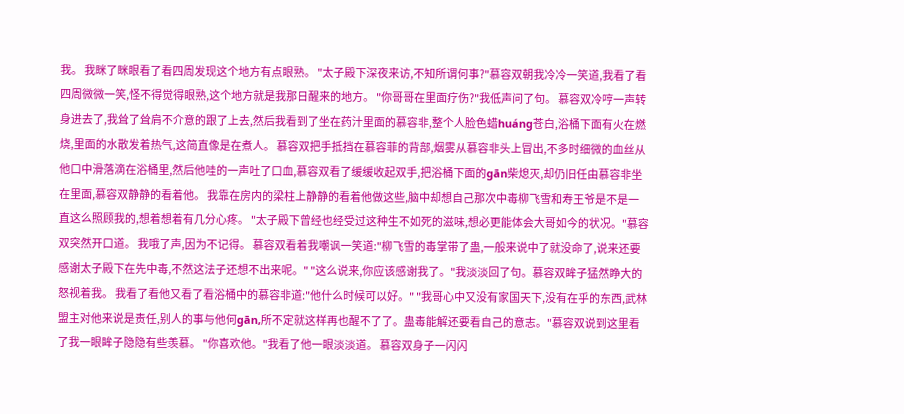我。 我眯了眯眼看了看四周发现这个地方有点眼熟。 "太子殿下深夜来访,不知所谓何事?"慕容双朝我冷冷一笑道,我看了看四周微微一笑,怪不得觉得眼熟,这个地方就是我那日醒来的地方。 "你哥哥在里面疗伤?"我低声问了句。 慕容双冷哼一声转身进去了,我耸了耸肩不介意的跟了上去,然后我看到了坐在药汁里面的慕容非,整个人脸色蜡huáng苍白,浴桶下面有火在燃烧,里面的水散发着热气,这简直像是在煮人。 慕容双把手抵挡在慕容菲的背部,烟雾从慕容非头上冒出,不多时细微的血丝从他口中滑落滴在浴桶里,然后他哇的一声吐了口血,慕容双看了缓缓收起双手,把浴桶下面的gān柴熄灭,却仍旧任由慕容非坐在里面,慕容双静静的看着他。 我靠在房内的梁柱上静静的看着他做这些,脑中却想自己那次中毒柳飞雪和寿王爷是不是一直这么照顾我的,想着想着有几分心疼。 "太子殿下曾经也经受过这种生不如死的滋味,想必更能体会大哥如今的状况。"慕容双突然开口道。 我哦了声,因为不记得。 慕容双看着我嘲讽一笑道:"柳飞雪的毒掌带了蛊,一般来说中了就没命了,说来还要感谢太子殿下在先中毒,不然这法子还想不出来呢。" "这么说来,你应该感谢我了。"我淡淡回了句。慕容双眸子猛然睁大的怒视着我。 我看了看他又看了看浴桶中的慕容非道:"他什么时候可以好。" "我哥心中又没有家国天下,没有在乎的东西,武林盟主对他来说是责任,别人的事与他何gān,所不定就这样再也醒不了了。蛊毒能解还要看自己的意志。"慕容双说到这里看了我一眼眸子隐隐有些羡慕。 "你喜欢他。"我看了他一眼淡淡道。 慕容双身子一闪闪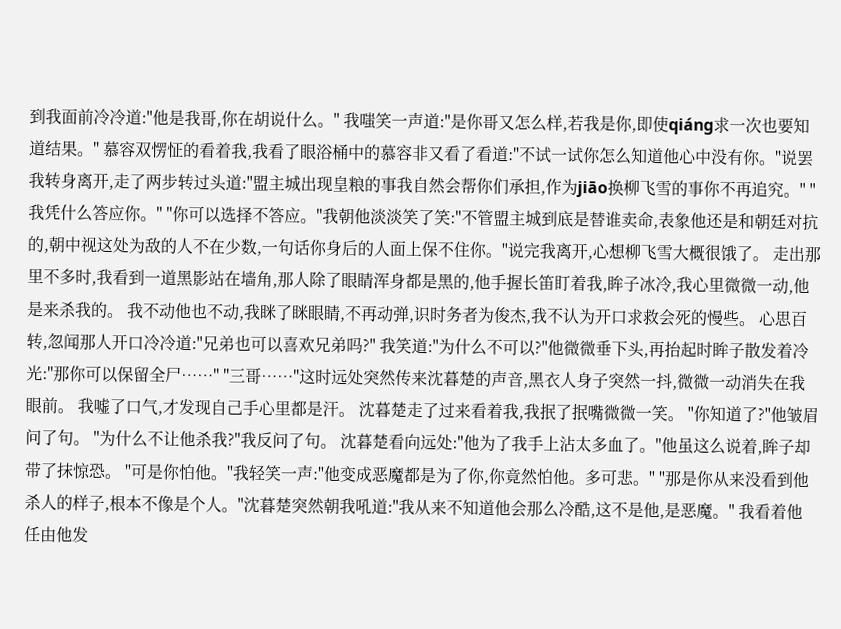到我面前冷冷道:"他是我哥,你在胡说什么。" 我嗤笑一声道:"是你哥又怎么样,若我是你,即使qiáng求一次也要知道结果。" 慕容双愣怔的看着我,我看了眼浴桶中的慕容非又看了看道:"不试一试你怎么知道他心中没有你。"说罢我转身离开,走了两步转过头道:"盟主城出现皇粮的事我自然会帮你们承担,作为jiāo换柳飞雪的事你不再追究。" "我凭什么答应你。" "你可以选择不答应。"我朝他淡淡笑了笑:"不管盟主城到底是替谁卖命,表象他还是和朝廷对抗的,朝中视这处为敌的人不在少数,一句话你身后的人面上保不住你。"说完我离开,心想柳飞雪大概很饿了。 走出那里不多时,我看到一道黑影站在墙角,那人除了眼睛浑身都是黑的,他手握长笛盯着我,眸子冰冷,我心里微微一动,他是来杀我的。 我不动他也不动,我眯了眯眼睛,不再动弹,识时务者为俊杰,我不认为开口求救会死的慢些。 心思百转,忽闻那人开口冷冷道:"兄弟也可以喜欢兄弟吗?" 我笑道:"为什么不可以?"他微微垂下头,再抬起时眸子散发着冷光:"那你可以保留全尸……" "三哥……"这时远处突然传来沈暮楚的声音,黑衣人身子突然一抖,微微一动消失在我眼前。 我嘘了口气,才发现自己手心里都是汗。 沈暮楚走了过来看着我,我抿了抿嘴微微一笑。 "你知道了?"他皱眉问了句。 "为什么不让他杀我?"我反问了句。 沈暮楚看向远处:"他为了我手上沾太多血了。"他虽这么说着,眸子却带了抹惊恐。 "可是你怕他。"我轻笑一声:"他变成恶魔都是为了你,你竟然怕他。多可悲。" "那是你从来没看到他杀人的样子,根本不像是个人。"沈暮楚突然朝我吼道:"我从来不知道他会那么冷酷,这不是他,是恶魔。" 我看着他任由他发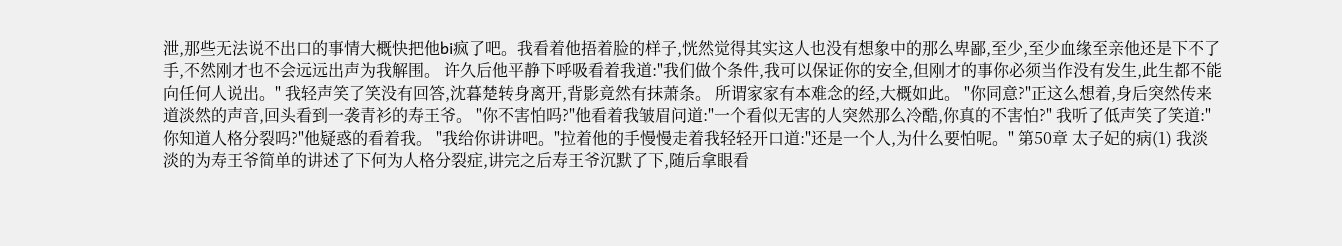泄,那些无法说不出口的事情大概快把他bi疯了吧。我看着他捂着脸的样子,恍然觉得其实这人也没有想象中的那么卑鄙,至少,至少血缘至亲他还是下不了手,不然刚才也不会远远出声为我解围。 许久后他平静下呼吸看着我道:"我们做个条件,我可以保证你的安全,但刚才的事你必须当作没有发生,此生都不能向任何人说出。" 我轻声笑了笑没有回答,沈暮楚转身离开,背影竟然有抹萧条。 所谓家家有本难念的经,大概如此。 "你同意?"正这么想着,身后突然传来道淡然的声音,回头看到一袭青衫的寿王爷。 "你不害怕吗?"他看着我皱眉问道:"一个看似无害的人突然那么冷酷,你真的不害怕?" 我听了低声笑了笑道:"你知道人格分裂吗?"他疑惑的看着我。 "我给你讲讲吧。"拉着他的手慢慢走着我轻轻开口道:"还是一个人,为什么要怕呢。" 第50章 太子妃的病(1) 我淡淡的为寿王爷简单的讲述了下何为人格分裂症,讲完之后寿王爷沉默了下,随后拿眼看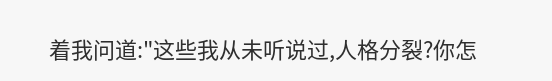着我问道:"这些我从未听说过,人格分裂?你怎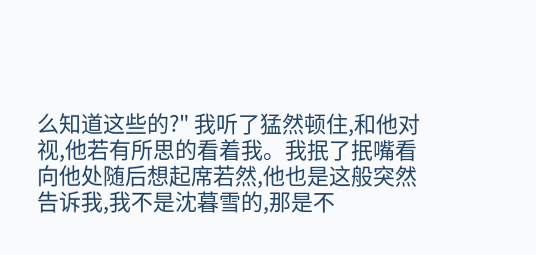么知道这些的?" 我听了猛然顿住,和他对视,他若有所思的看着我。我抿了抿嘴看向他处随后想起席若然,他也是这般突然告诉我,我不是沈暮雪的,那是不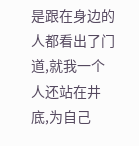是跟在身边的人都看出了门道,就我一个人还站在井底,为自己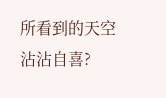所看到的天空沾沾自喜?